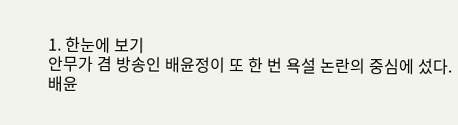1. 한눈에 보기
안무가 겸 방송인 배윤정이 또 한 번 욕설 논란의 중심에 섰다.
배윤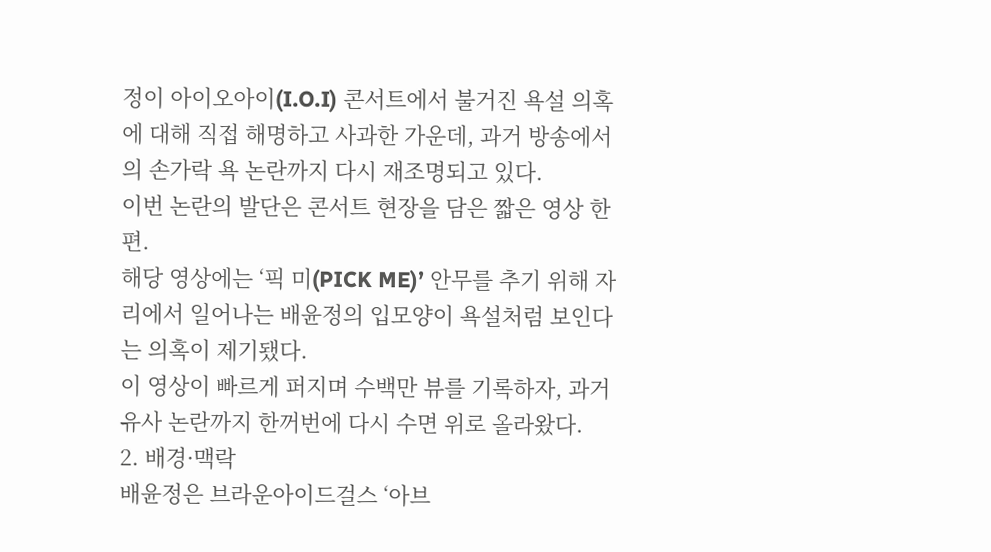정이 아이오아이(I.O.I) 콘서트에서 불거진 욕설 의혹에 대해 직접 해명하고 사과한 가운데, 과거 방송에서의 손가락 욕 논란까지 다시 재조명되고 있다.
이번 논란의 발단은 콘서트 현장을 담은 짧은 영상 한 편.
해당 영상에는 ‘픽 미(PICK ME)’ 안무를 추기 위해 자리에서 일어나는 배윤정의 입모양이 욕설처럼 보인다는 의혹이 제기됐다.
이 영상이 빠르게 퍼지며 수백만 뷰를 기록하자, 과거 유사 논란까지 한꺼번에 다시 수면 위로 올라왔다.
2. 배경·맥락
배윤정은 브라운아이드걸스 ‘아브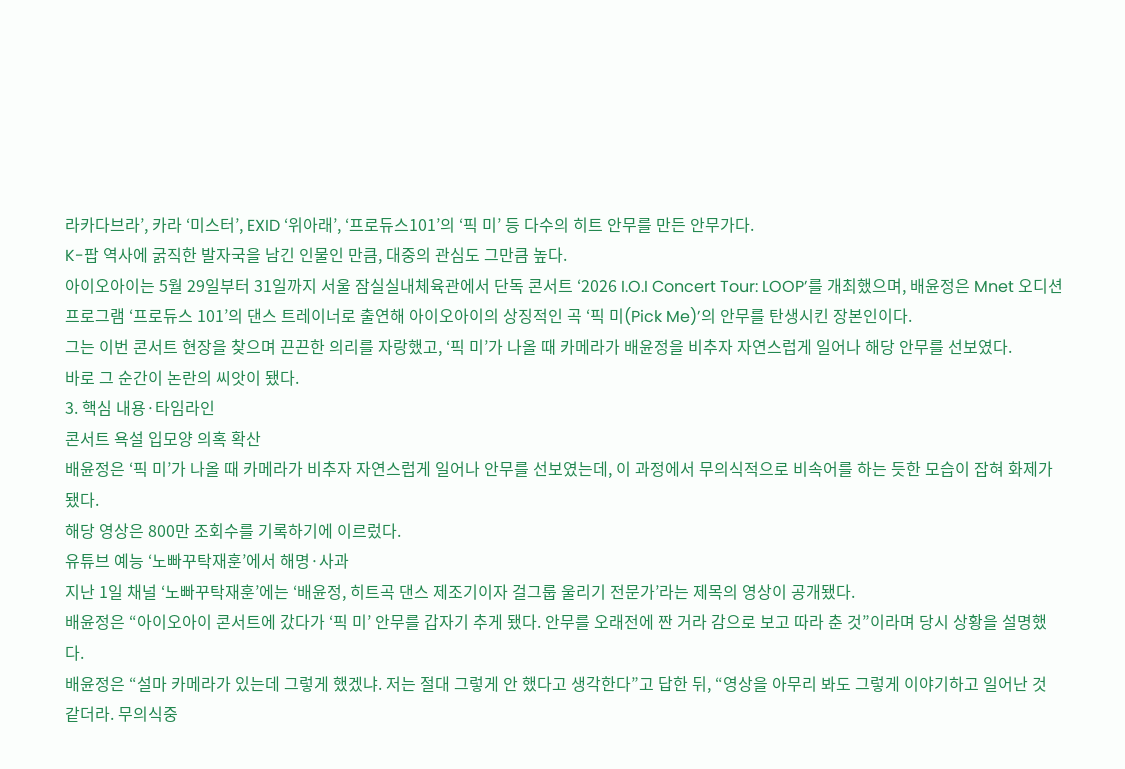라카다브라’, 카라 ‘미스터’, EXID ‘위아래’, ‘프로듀스101’의 ‘픽 미’ 등 다수의 히트 안무를 만든 안무가다.
K-팝 역사에 굵직한 발자국을 남긴 인물인 만큼, 대중의 관심도 그만큼 높다.
아이오아이는 5월 29일부터 31일까지 서울 잠실실내체육관에서 단독 콘서트 ‘2026 I.O.I Concert Tour: LOOP’를 개최했으며, 배윤정은 Mnet 오디션 프로그램 ‘프로듀스 101’의 댄스 트레이너로 출연해 아이오아이의 상징적인 곡 ‘픽 미(Pick Me)’의 안무를 탄생시킨 장본인이다.
그는 이번 콘서트 현장을 찾으며 끈끈한 의리를 자랑했고, ‘픽 미’가 나올 때 카메라가 배윤정을 비추자 자연스럽게 일어나 해당 안무를 선보였다.
바로 그 순간이 논란의 씨앗이 됐다.
3. 핵심 내용·타임라인
콘서트 욕설 입모양 의혹 확산
배윤정은 ‘픽 미’가 나올 때 카메라가 비추자 자연스럽게 일어나 안무를 선보였는데, 이 과정에서 무의식적으로 비속어를 하는 듯한 모습이 잡혀 화제가 됐다.
해당 영상은 800만 조회수를 기록하기에 이르렀다.
유튜브 예능 ‘노빠꾸탁재훈’에서 해명·사과
지난 1일 채널 ‘노빠꾸탁재훈’에는 ‘배윤정, 히트곡 댄스 제조기이자 걸그룹 울리기 전문가’라는 제목의 영상이 공개됐다.
배윤정은 “아이오아이 콘서트에 갔다가 ‘픽 미’ 안무를 갑자기 추게 됐다. 안무를 오래전에 짠 거라 감으로 보고 따라 춘 것”이라며 당시 상황을 설명했다.
배윤정은 “설마 카메라가 있는데 그렇게 했겠냐. 저는 절대 그렇게 안 했다고 생각한다”고 답한 뒤, “영상을 아무리 봐도 그렇게 이야기하고 일어난 것 같더라. 무의식중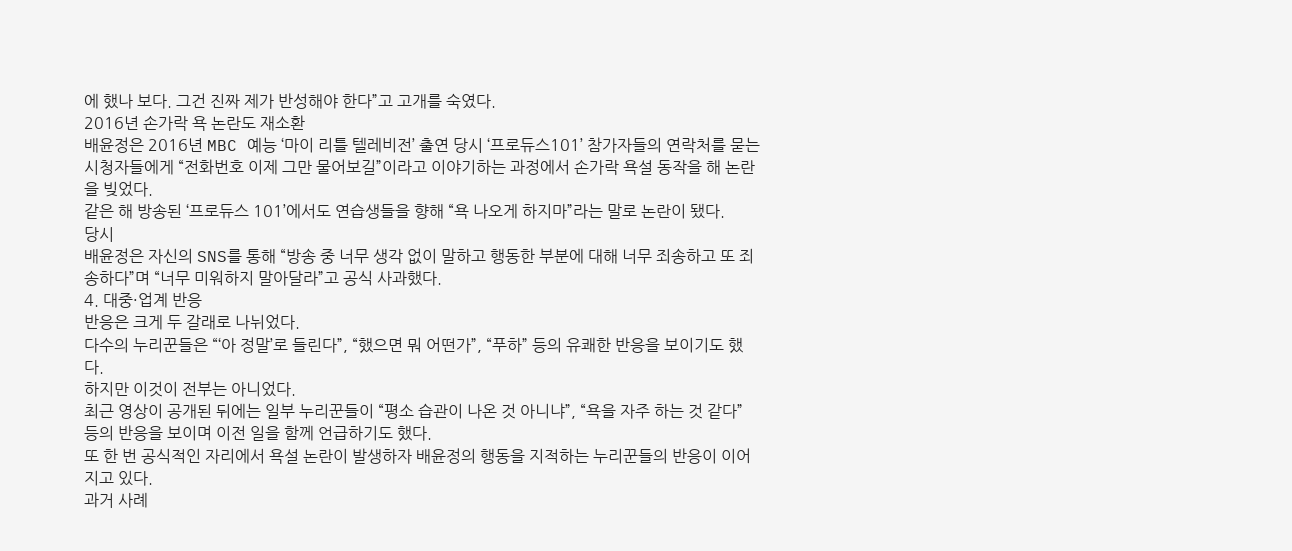에 했나 보다. 그건 진짜 제가 반성해야 한다”고 고개를 숙였다.
2016년 손가락 욕 논란도 재소환
배윤정은 2016년 MBC 예능 ‘마이 리틀 텔레비전’ 출연 당시 ‘프로듀스101’ 참가자들의 연락처를 묻는 시청자들에게 “전화번호 이제 그만 물어보길”이라고 이야기하는 과정에서 손가락 욕설 동작을 해 논란을 빚었다.
같은 해 방송된 ‘프로듀스 101’에서도 연습생들을 향해 “욕 나오게 하지마”라는 말로 논란이 됐다.
당시
배윤정은 자신의 SNS를 통해 “방송 중 너무 생각 없이 말하고 행동한 부분에 대해 너무 죄송하고 또 죄송하다”며 “너무 미워하지 말아달라”고 공식 사과했다.
4. 대중·업계 반응
반응은 크게 두 갈래로 나뉘었다.
다수의 누리꾼들은 “‘아 정말’로 들린다”, “했으면 뭐 어떤가”, “푸하” 등의 유쾌한 반응을 보이기도 했다.
하지만 이것이 전부는 아니었다.
최근 영상이 공개된 뒤에는 일부 누리꾼들이 “평소 습관이 나온 것 아니냐”, “욕을 자주 하는 것 같다” 등의 반응을 보이며 이전 일을 함께 언급하기도 했다.
또 한 번 공식적인 자리에서 욕설 논란이 발생하자 배윤정의 행동을 지적하는 누리꾼들의 반응이 이어지고 있다.
과거 사례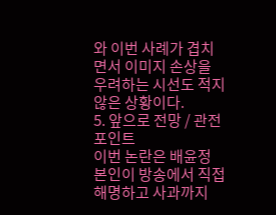와 이번 사례가 겹치면서 이미지 손상을 우려하는 시선도 적지 않은 상황이다.
5. 앞으로 전망 / 관전 포인트
이번 논란은 배윤정 본인이 방송에서 직접 해명하고 사과까지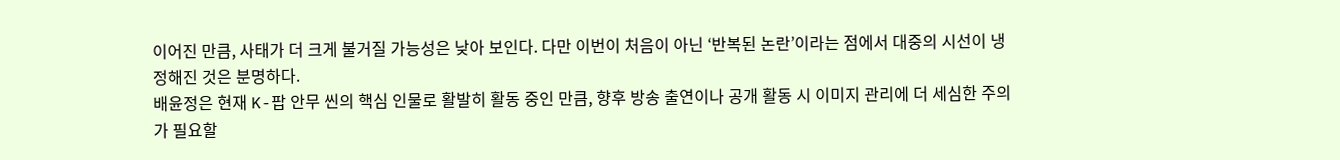이어진 만큼, 사태가 더 크게 불거질 가능성은 낮아 보인다. 다만 이번이 처음이 아닌 ‘반복된 논란’이라는 점에서 대중의 시선이 냉정해진 것은 분명하다.
배윤정은 현재 K-팝 안무 씬의 핵심 인물로 활발히 활동 중인 만큼, 향후 방송 출연이나 공개 활동 시 이미지 관리에 더 세심한 주의가 필요할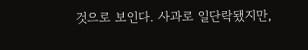것으로 보인다. 사과로 일단락됐지만,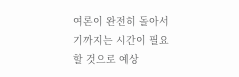여론이 완전히 돌아서기까지는 시간이 필요할 것으로 예상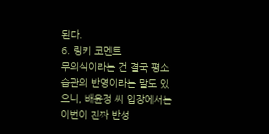된다.
6. 링키 코멘트
무의식이라는 건 결국 평소 습관의 반영이라는 말도 있으니, 배윤정 씨 입장에서는 이번이 진짜 반성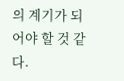의 계기가 되어야 할 것 같다.